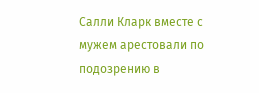Салли Кларк вместе с мужем арестовали по подозрению в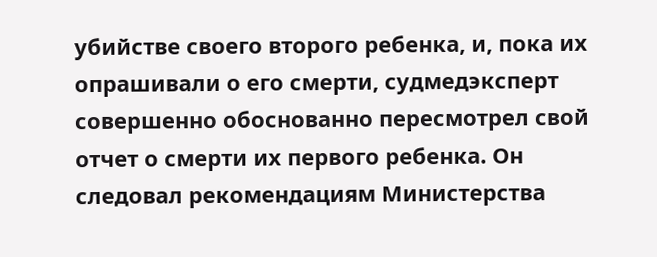убийстве своего второго ребенка, и, пока их опрашивали о его смерти, судмедэксперт совершенно обоснованно пересмотрел свой отчет о смерти их первого ребенка. Он следовал рекомендациям Министерства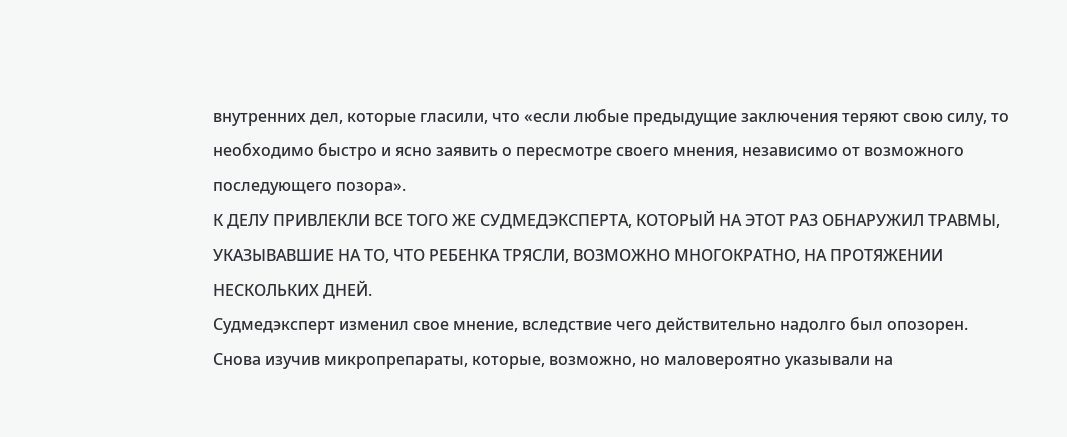внутренних дел, которые гласили, что «если любые предыдущие заключения теряют свою силу, то необходимо быстро и ясно заявить о пересмотре своего мнения, независимо от возможного последующего позора».
К ДЕЛУ ПРИВЛЕКЛИ ВСЕ ТОГО ЖЕ СУДМЕДЭКСПЕРТА, КОТОРЫЙ НА ЭТОТ РАЗ ОБНАРУЖИЛ ТРАВМЫ, УКАЗЫВАВШИЕ НА ТО, ЧТО РЕБЕНКА ТРЯСЛИ, ВОЗМОЖНО МНОГОКРАТНО, НА ПРОТЯЖЕНИИ НЕСКОЛЬКИХ ДНЕЙ.
Судмедэксперт изменил свое мнение, вследствие чего действительно надолго был опозорен.
Снова изучив микропрепараты, которые, возможно, но маловероятно указывали на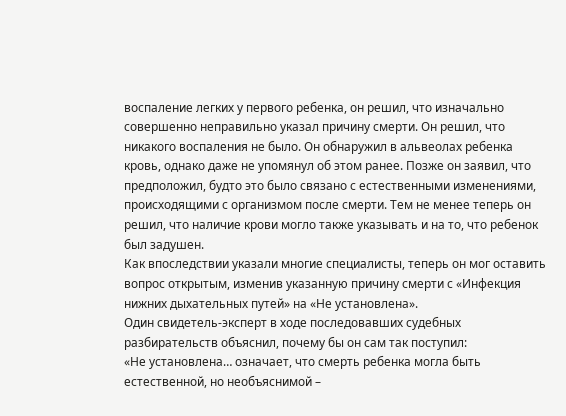воспаление легких у первого ребенка, он решил, что изначально совершенно неправильно указал причину смерти. Он решил, что никакого воспаления не было. Он обнаружил в альвеолах ребенка кровь, однако даже не упомянул об этом ранее. Позже он заявил, что предположил, будто это было связано с естественными изменениями, происходящими с организмом после смерти. Тем не менее теперь он решил, что наличие крови могло также указывать и на то, что ребенок был задушен.
Как впоследствии указали многие специалисты, теперь он мог оставить вопрос открытым, изменив указанную причину смерти с «Инфекция нижних дыхательных путей» на «Не установлена».
Один свидетель-эксперт в ходе последовавших судебных разбирательств объяснил, почему бы он сам так поступил:
«Не установлена… означает, что смерть ребенка могла быть естественной, но необъяснимой –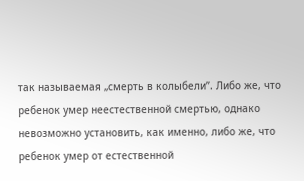так называемая „смерть в колыбели”. Либо же, что ребенок умер неестественной смертью, однако невозможно установить, как именно, либо же, что ребенок умер от естественной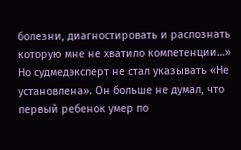болезни, диагностировать и распознать которую мне не хватило компетенции…»
Но судмедэксперт не стал указывать «Не установлена». Он больше не думал, что первый ребенок умер по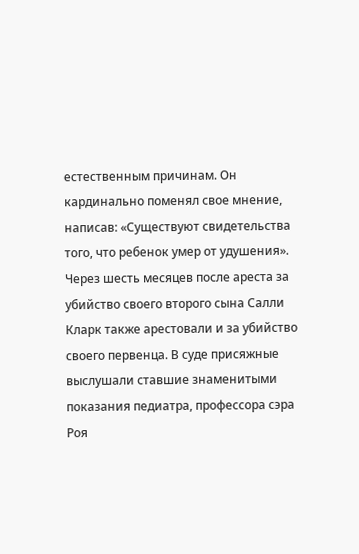естественным причинам. Он кардинально поменял свое мнение, написав: «Существуют свидетельства того, что ребенок умер от удушения».
Через шесть месяцев после ареста за убийство своего второго сына Салли Кларк также арестовали и за убийство своего первенца. В суде присяжные выслушали ставшие знаменитыми показания педиатра, профессора сэра Роя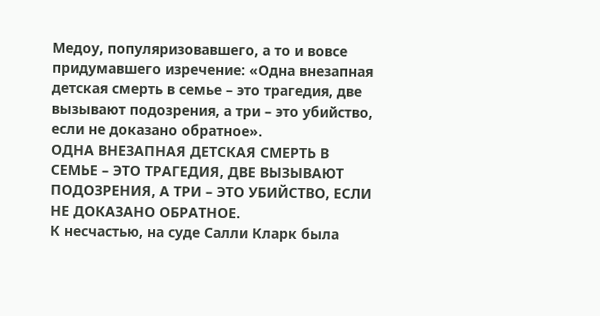Медоу, популяризовавшего, а то и вовсе придумавшего изречение: «Одна внезапная детская смерть в семье – это трагедия, две вызывают подозрения, а три – это убийство, если не доказано обратное».
ОДНА ВНЕЗАПНАЯ ДЕТСКАЯ СМЕРТЬ В СЕМЬЕ – ЭТО ТРАГЕДИЯ, ДВЕ ВЫЗЫВАЮТ ПОДОЗРЕНИЯ, А ТРИ – ЭТО УБИЙСТВО, ЕСЛИ НЕ ДОКАЗАНО ОБРАТНОЕ.
К несчастью, на суде Салли Кларк была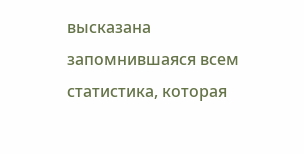высказана запомнившаяся всем статистика, которая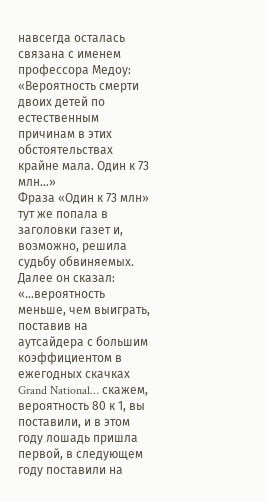навсегда осталась связана с именем профессора Медоу: «Вероятность смерти двоих детей по естественным причинам в этих обстоятельствах крайне мала. Один к 73 млн…»
Фраза «Один к 73 млн» тут же попала в заголовки газет и, возможно, решила судьбу обвиняемых. Далее он сказал: «…вероятность меньше, чем выиграть, поставив на аутсайдера с большим коэффициентом в ежегодных скачках Grand National… скажем, вероятность 80 к 1, вы поставили, и в этом году лошадь пришла первой, в следующем году поставили на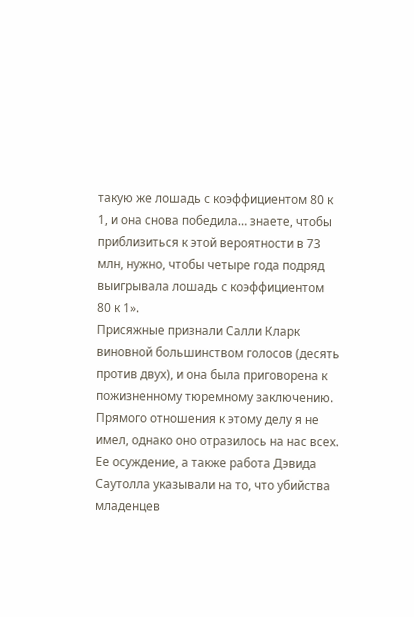такую же лошадь с коэффициентом 80 к 1, и она снова победила… знаете, чтобы приблизиться к этой вероятности в 73 млн, нужно, чтобы четыре года подряд выигрывала лошадь с коэффициентом 80 к 1».
Присяжные признали Салли Кларк виновной большинством голосов (десять против двух), и она была приговорена к пожизненному тюремному заключению.
Прямого отношения к этому делу я не имел, однако оно отразилось на нас всех. Ее осуждение, а также работа Дэвида Саутолла указывали на то, что убийства младенцев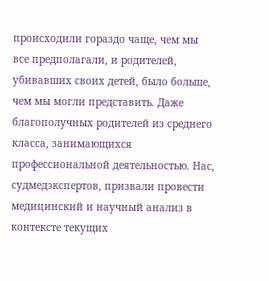происходили гораздо чаще, чем мы все предполагали, и родителей, убивавших своих детей, было больше, чем мы могли представить. Даже благополучных родителей из среднего класса, занимающихся профессиональной деятельностью. Нас, судмедэкспертов, призвали провести медицинский и научный анализ в контексте текущих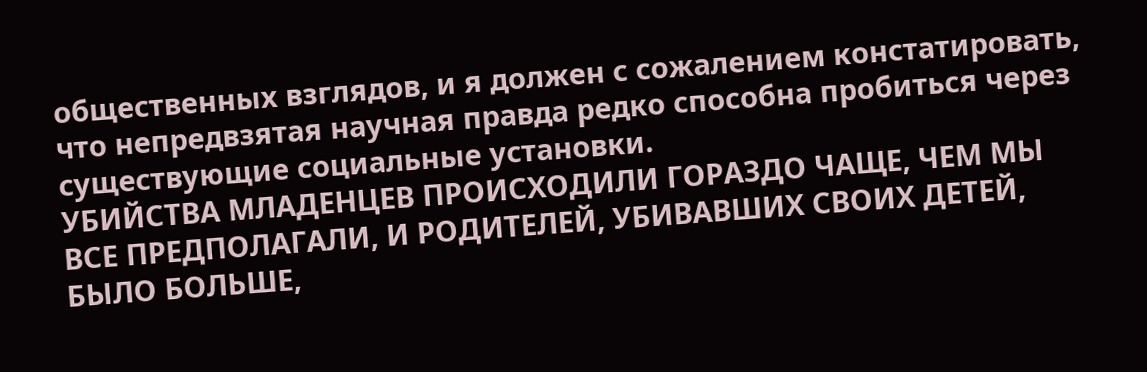общественных взглядов, и я должен с сожалением констатировать, что непредвзятая научная правда редко способна пробиться через существующие социальные установки.
УБИЙСТВА МЛАДЕНЦЕВ ПРОИСХОДИЛИ ГОРАЗДО ЧАЩЕ, ЧЕМ МЫ ВСЕ ПРЕДПОЛАГАЛИ, И РОДИТЕЛЕЙ, УБИВАВШИХ СВОИХ ДЕТЕЙ, БЫЛО БОЛЬШЕ,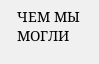ЧЕМ МЫ МОГЛИ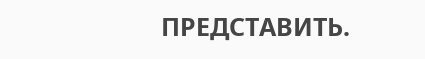ПРЕДСТАВИТЬ.